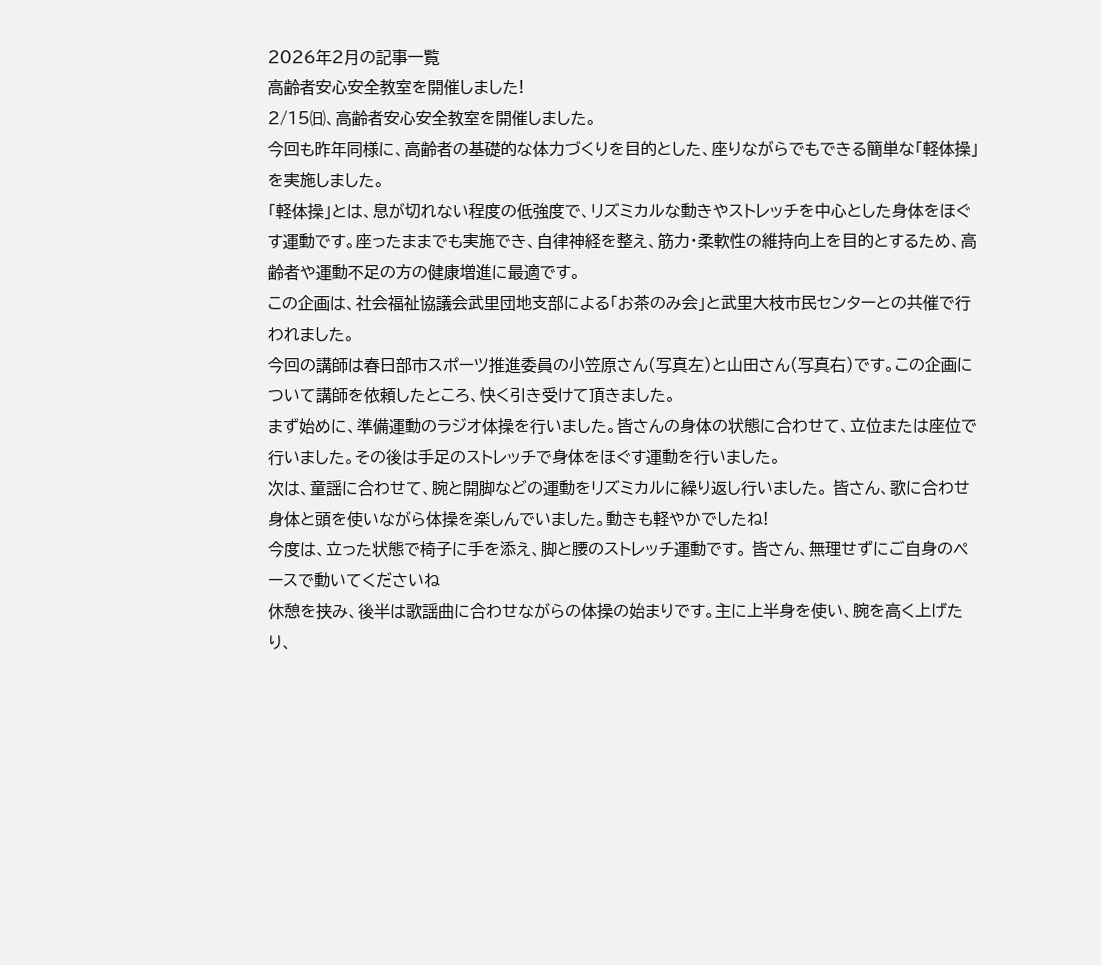2026年2月の記事一覧
高齢者安心安全教室を開催しました!
2/15㈰、高齢者安心安全教室を開催しました。
今回も昨年同様に、高齢者の基礎的な体力づくりを目的とした、座りながらでもできる簡単な「軽体操」を実施しました。
「軽体操」とは、息が切れない程度の低強度で、リズミカルな動きやストレッチを中心とした身体をほぐす運動です。座ったままでも実施でき、自律神経を整え、筋力・柔軟性の維持向上を目的とするため、高齢者や運動不足の方の健康増進に最適です。
この企画は、社会福祉協議会武里団地支部による「お茶のみ会」と武里大枝市民センターとの共催で行われました。
今回の講師は春日部市スポーツ推進委員の小笠原さん(写真左)と山田さん(写真右)です。この企画について講師を依頼したところ、快く引き受けて頂きました。
まず始めに、準備運動のラジオ体操を行いました。皆さんの身体の状態に合わせて、立位または座位で行いました。その後は手足のストレッチで身体をほぐす運動を行いました。
次は、童謡に合わせて、腕と開脚などの運動をリズミカルに繰り返し行いました。 皆さん、歌に合わせ身体と頭を使いながら体操を楽しんでいました。動きも軽やかでしたね!
今度は、立った状態で椅子に手を添え、脚と腰のストレッチ運動です。 皆さん、無理せずにご自身のペースで動いてくださいね
休憩を挟み、後半は歌謡曲に合わせながらの体操の始まりです。主に上半身を使い、腕を高く上げたり、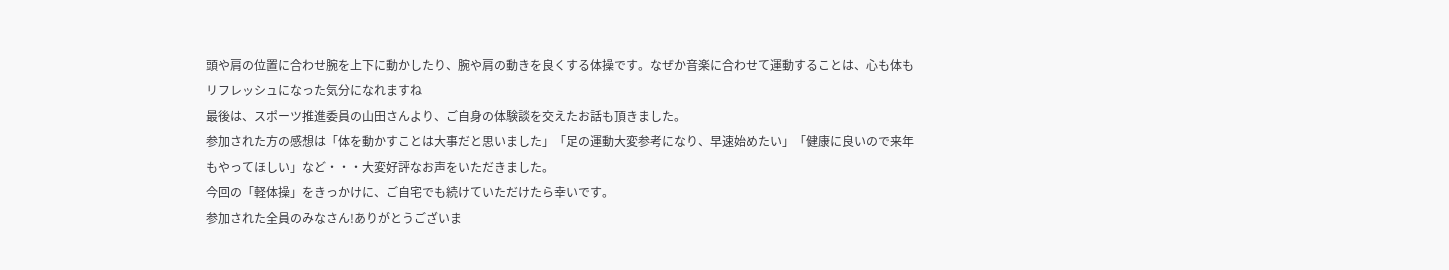頭や肩の位置に合わせ腕を上下に動かしたり、腕や肩の動きを良くする体操です。なぜか音楽に合わせて運動することは、心も体もリフレッシュになった気分になれますね
最後は、スポーツ推進委員の山田さんより、ご自身の体験談を交えたお話も頂きました。
参加された方の感想は「体を動かすことは大事だと思いました」「足の運動大変参考になり、早速始めたい」「健康に良いので来年もやってほしい」など・・・大変好評なお声をいただきました。
今回の「軽体操」をきっかけに、ご自宅でも続けていただけたら幸いです。
参加された全員のみなさん!ありがとうございま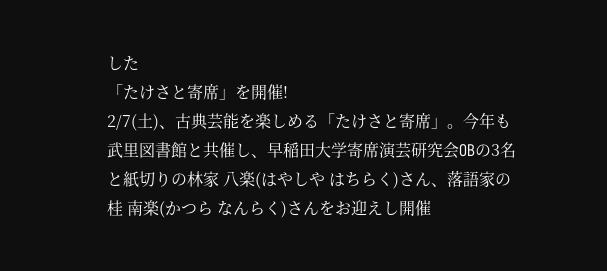した
「たけさと寄席」を開催!
2/7(土)、古典芸能を楽しめる「たけさと寄席」。今年も武里図書館と共催し、早稲田大学寄席演芸研究会OBの3名と紙切りの林家 八楽(はやしや はちらく)さん、落語家の桂 南楽(かつら なんらく)さんをお迎えし開催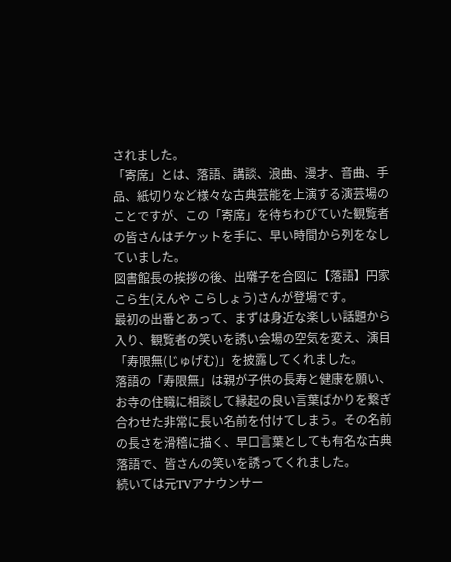されました。
「寄席」とは、落語、講談、浪曲、漫才、音曲、手品、紙切りなど様々な古典芸能を上演する演芸場のことですが、この「寄席」を待ちわびていた観覧者の皆さんはチケットを手に、早い時間から列をなしていました。
図書館長の挨拶の後、出囃子を合図に【落語】円家 こら生(えんや こらしょう)さんが登場です。
最初の出番とあって、まずは身近な楽しい話題から入り、観覧者の笑いを誘い会場の空気を変え、演目「寿限無(じゅげむ)」を披露してくれました。
落語の「寿限無」は親が子供の長寿と健康を願い、お寺の住職に相談して縁起の良い言葉ばかりを繋ぎ合わせた非常に長い名前を付けてしまう。その名前の長さを滑稽に描く、早口言葉としても有名な古典落語で、皆さんの笑いを誘ってくれました。
続いては元TVアナウンサー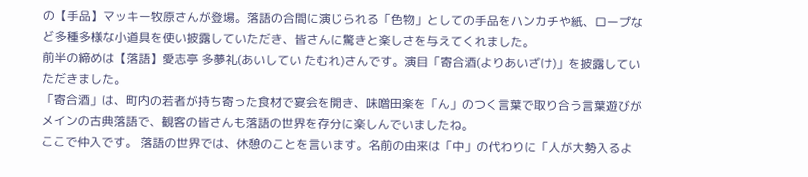の【手品】マッキー牧原さんが登場。落語の合間に演じられる「色物」としての手品をハンカチや紙、ロープなど多種多様な小道具を使い披露していただき、皆さんに驚きと楽しさを与えてくれました。
前半の締めは【落語】愛志亭 多夢礼(あいしてい たむれ)さんです。演目「寄合酒(よりあいざけ)」を披露していただきました。
「寄合酒」は、町内の若者が持ち寄った食材で宴会を開き、味噌田楽を「ん」のつく言葉で取り合う言葉遊びがメインの古典落語で、観客の皆さんも落語の世界を存分に楽しんでいましたね。
ここで仲入です。 落語の世界では、休憩のことを言います。名前の由来は「中」の代わりに「人が大勢入るよ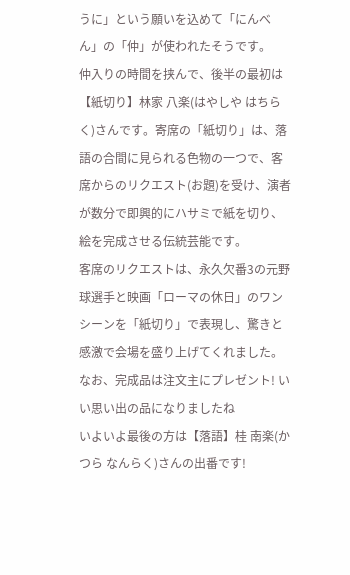うに」という願いを込めて「にんべん」の「仲」が使われたそうです。
仲入りの時間を挟んで、後半の最初は【紙切り】林家 八楽(はやしや はちらく)さんです。寄席の「紙切り」は、落語の合間に見られる色物の一つで、客席からのリクエスト(お題)を受け、演者が数分で即興的にハサミで紙を切り、絵を完成させる伝統芸能です。
客席のリクエストは、永久欠番3の元野球選手と映画「ローマの休日」のワンシーンを「紙切り」で表現し、驚きと感激で会場を盛り上げてくれました。 なお、完成品は注文主にプレゼント! いい思い出の品になりましたね
いよいよ最後の方は【落語】桂 南楽(かつら なんらく)さんの出番です!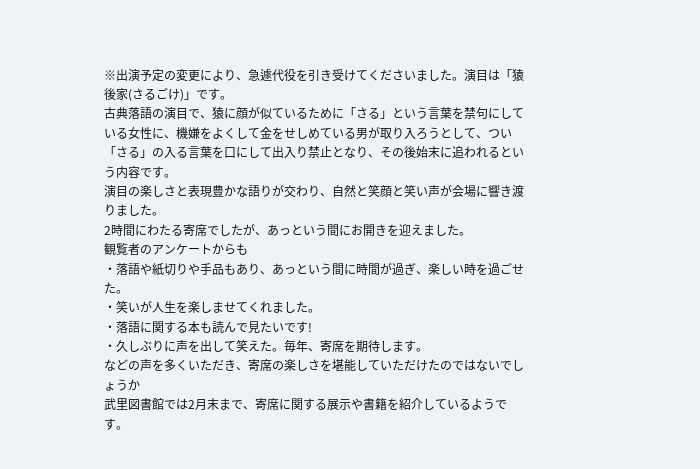※出演予定の変更により、急遽代役を引き受けてくださいました。演目は「猿後家(さるごけ)」です。
古典落語の演目で、猿に顔が似ているために「さる」という言葉を禁句にしている女性に、機嫌をよくして金をせしめている男が取り入ろうとして、つい「さる」の入る言葉を口にして出入り禁止となり、その後始末に追われるという内容です。
演目の楽しさと表現豊かな語りが交わり、自然と笑顔と笑い声が会場に響き渡りました。
2時間にわたる寄席でしたが、あっという間にお開きを迎えました。
観覧者のアンケートからも
・落語や紙切りや手品もあり、あっという間に時間が過ぎ、楽しい時を過ごせた。
・笑いが人生を楽しませてくれました。
・落語に関する本も読んで見たいです!
・久しぶりに声を出して笑えた。毎年、寄席を期待します。
などの声を多くいただき、寄席の楽しさを堪能していただけたのではないでしょうか
武里図書館では2月末まで、寄席に関する展示や書籍を紹介しているようです。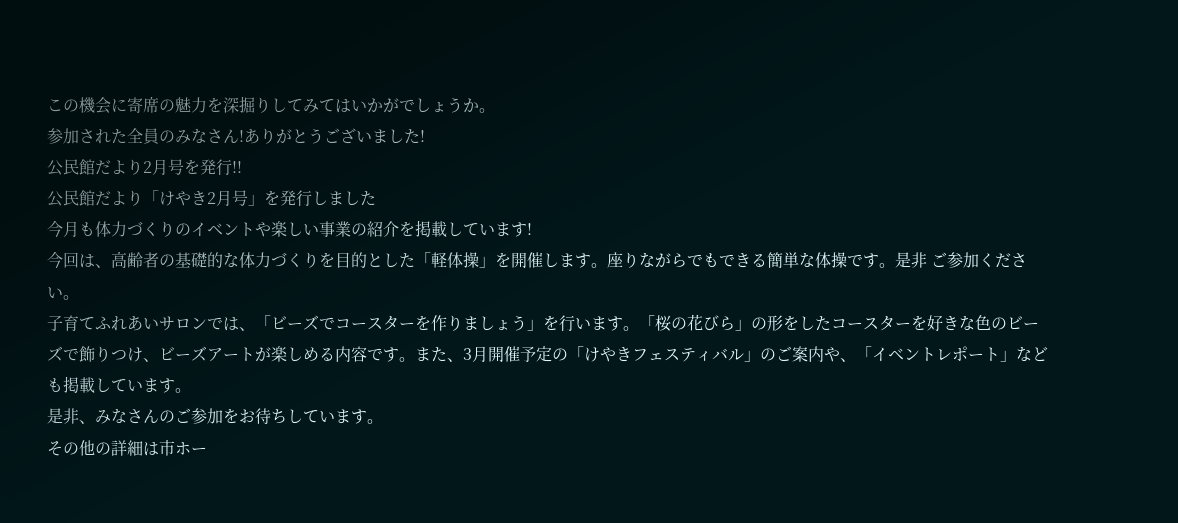この機会に寄席の魅力を深掘りしてみてはいかがでしょうか。
参加された全員のみなさん!ありがとうございました!
公民館だより2月号を発行!!
公民館だより「けやき2月号」を発行しました
今月も体力づくりのイベントや楽しい事業の紹介を掲載しています!
今回は、高齢者の基礎的な体力づくりを目的とした「軽体操」を開催します。座りながらでもできる簡単な体操です。是非 ご参加ください。
子育てふれあいサロンでは、「ビーズでコースターを作りましょう」を行います。「桜の花びら」の形をしたコースターを好きな色のビーズで飾りつけ、ビーズアートが楽しめる内容です。また、3月開催予定の「けやきフェスティバル」のご案内や、「イベントレポート」なども掲載しています。
是非、みなさんのご参加をお待ちしています。
その他の詳細は市ホー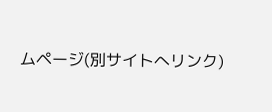ムページ(別サイトへリンク)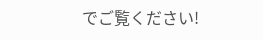でご覧ください!